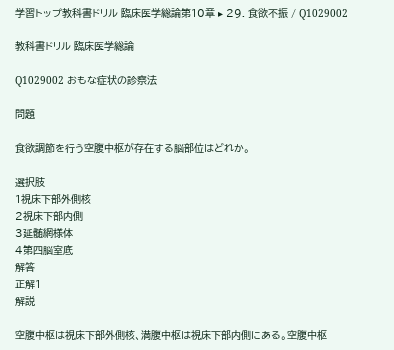学習トップ教科書ドリル 臨床医学総論第10章 ▸ 29. 食欲不振 / Q1029002

教科書ドリル 臨床医学総論

Q1029002 おもな症状の診察法

問題

食欲調節を行う空腹中枢が存在する脳部位はどれか。

選択肢
1視床下部外側核
2視床下部内側
3延髄網様体
4第四脳室底
解答
正解1
解説

空腹中枢は視床下部外側核、満腹中枢は視床下部内側にある。空腹中枢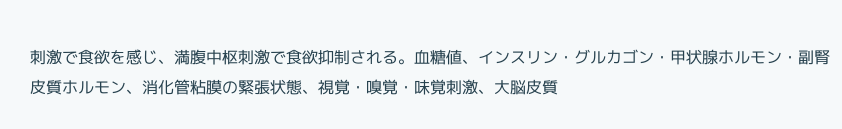刺激で食欲を感じ、満腹中枢刺激で食欲抑制される。血糖値、インスリン・グルカゴン・甲状腺ホルモン・副腎皮質ホルモン、消化管粘膜の緊張状態、視覚・嗅覚・味覚刺激、大脳皮質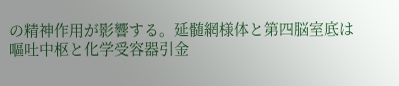の精神作用が影響する。延髄網様体と第四脳室底は嘔吐中枢と化学受容器引金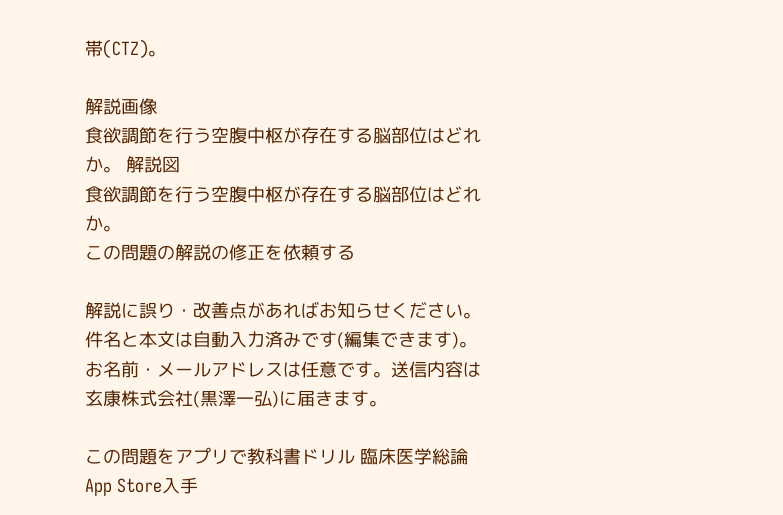帯(CTZ)。

解説画像
食欲調節を行う空腹中枢が存在する脳部位はどれか。 解説図
食欲調節を行う空腹中枢が存在する脳部位はどれか。
この問題の解説の修正を依頼する

解説に誤り・改善点があればお知らせください。件名と本文は自動入力済みです(編集できます)。お名前・メールアドレスは任意です。送信内容は玄康株式会社(黒澤一弘)に届きます。

この問題をアプリで教科書ドリル 臨床医学総論
App Store入手